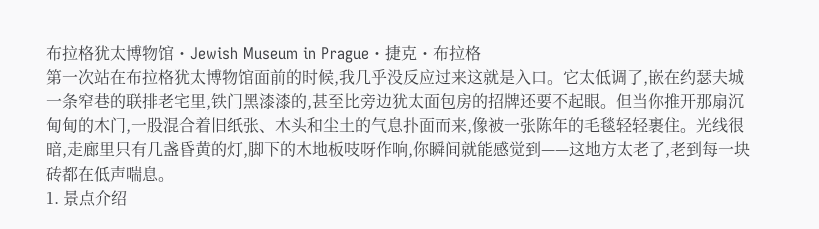布拉格犹太博物馆・Jewish Museum in Prague・捷克・布拉格
第一次站在布拉格犹太博物馆面前的时候,我几乎没反应过来这就是入口。它太低调了,嵌在约瑟夫城一条窄巷的联排老宅里,铁门黑漆漆的,甚至比旁边犹太面包房的招牌还要不起眼。但当你推开那扇沉甸甸的木门,一股混合着旧纸张、木头和尘土的气息扑面而来,像被一张陈年的毛毯轻轻裹住。光线很暗,走廊里只有几盏昏黄的灯,脚下的木地板吱呀作响,你瞬间就能感觉到——这地方太老了,老到每一块砖都在低声喘息。
1. 景点介绍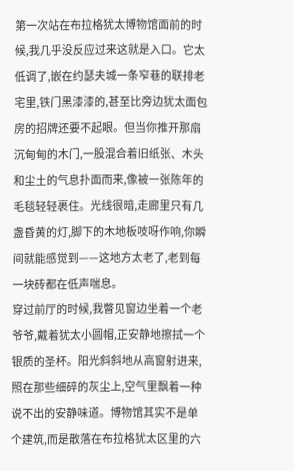第一次站在布拉格犹太博物馆面前的时候,我几乎没反应过来这就是入口。它太低调了,嵌在约瑟夫城一条窄巷的联排老宅里,铁门黑漆漆的,甚至比旁边犹太面包房的招牌还要不起眼。但当你推开那扇沉甸甸的木门,一股混合着旧纸张、木头和尘土的气息扑面而来,像被一张陈年的毛毯轻轻裹住。光线很暗,走廊里只有几盏昏黄的灯,脚下的木地板吱呀作响,你瞬间就能感觉到——这地方太老了,老到每一块砖都在低声喘息。
穿过前厅的时候,我瞥见窗边坐着一个老爷爷,戴着犹太小圆帽,正安静地擦拭一个银质的圣杯。阳光斜斜地从高窗射进来,照在那些细碎的灰尘上,空气里飘着一种说不出的安静味道。博物馆其实不是单个建筑,而是散落在布拉格犹太区里的六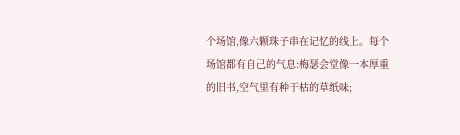个场馆,像六颗珠子串在记忆的线上。每个场馆都有自己的气息:梅瑟会堂像一本厚重的旧书,空气里有种干枯的草纸味;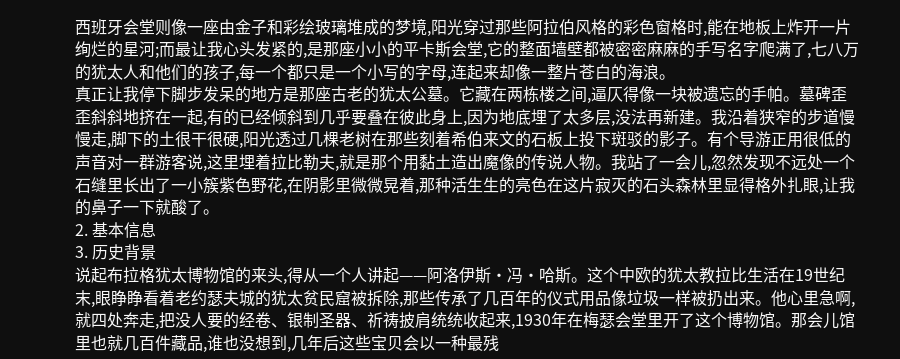西班牙会堂则像一座由金子和彩绘玻璃堆成的梦境,阳光穿过那些阿拉伯风格的彩色窗格时,能在地板上炸开一片绚烂的星河;而最让我心头发紧的,是那座小小的平卡斯会堂,它的整面墙壁都被密密麻麻的手写名字爬满了,七八万的犹太人和他们的孩子,每一个都只是一个小写的字母,连起来却像一整片苍白的海浪。
真正让我停下脚步发呆的地方是那座古老的犹太公墓。它藏在两栋楼之间,逼仄得像一块被遗忘的手帕。墓碑歪歪斜斜地挤在一起,有的已经倾斜到几乎要叠在彼此身上,因为地底埋了太多层,没法再新建。我沿着狭窄的步道慢慢走,脚下的土很干很硬,阳光透过几棵老树在那些刻着希伯来文的石板上投下斑驳的影子。有个导游正用很低的声音对一群游客说,这里埋着拉比勒夫,就是那个用黏土造出魔像的传说人物。我站了一会儿,忽然发现不远处一个石缝里长出了一小簇紫色野花,在阴影里微微晃着,那种活生生的亮色在这片寂灭的石头森林里显得格外扎眼,让我的鼻子一下就酸了。
2. 基本信息
3. 历史背景
说起布拉格犹太博物馆的来头,得从一个人讲起——阿洛伊斯·冯·哈斯。这个中欧的犹太教拉比生活在19世纪末,眼睁睁看着老约瑟夫城的犹太贫民窟被拆除,那些传承了几百年的仪式用品像垃圾一样被扔出来。他心里急啊,就四处奔走,把没人要的经卷、银制圣器、祈祷披肩统统收起来,1930年在梅瑟会堂里开了这个博物馆。那会儿馆里也就几百件藏品,谁也没想到,几年后这些宝贝会以一种最残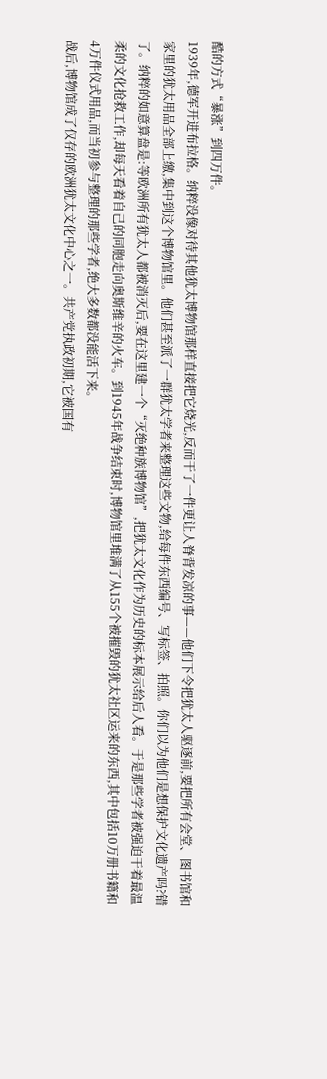酷的方式“暴涨”到四万件。
1939年,德军开进布拉格。纳粹没像对待其他犹太博物馆那样直接把它烧光,反而干了一件更让人脊背发凉的事——他们下令把犹太人驱逐前,要把所有会堂、图书馆和家里的犹太用品全部上缴,集中到这个博物馆里。他们甚至派了一群犹太学者来整理这些文物,给每件东西编号、写标签、拍照。你们以为他们是想保护文化遗产吗?错了。纳粹的如意算盘是:等欧洲所有犹太人都被消灭后,要在这里建一个“灭绝种族博物馆”,把犹太文化作为历史的标本展示给后人看。于是那些学者被强迫干着最温柔的文化抢救工作,却每天看着自己的同胞走向奥斯维辛的火车。到1945年战争结束时,博物馆里堆满了从155个被摧毁的犹太社区运来的东西,其中包括10万册书籍和4万件仪式用品,而当初参与整理的那些学者,绝大多数都没能活下来。
战后,博物馆成了仅存的欧洲犹太文化中心之一。共产党执政初期,它被国有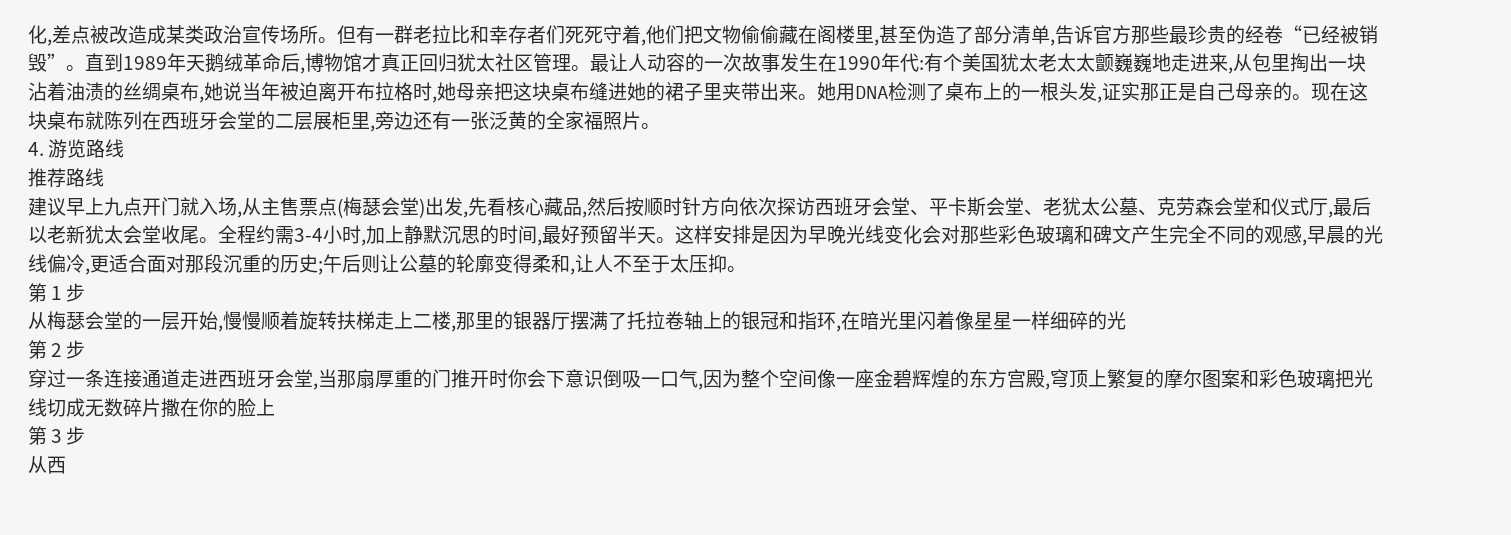化,差点被改造成某类政治宣传场所。但有一群老拉比和幸存者们死死守着,他们把文物偷偷藏在阁楼里,甚至伪造了部分清单,告诉官方那些最珍贵的经卷“已经被销毁”。直到1989年天鹅绒革命后,博物馆才真正回归犹太社区管理。最让人动容的一次故事发生在1990年代:有个美国犹太老太太颤巍巍地走进来,从包里掏出一块沾着油渍的丝绸桌布,她说当年被迫离开布拉格时,她母亲把这块桌布缝进她的裙子里夹带出来。她用DNA检测了桌布上的一根头发,证实那正是自己母亲的。现在这块桌布就陈列在西班牙会堂的二层展柜里,旁边还有一张泛黄的全家福照片。
4. 游览路线
推荐路线
建议早上九点开门就入场,从主售票点(梅瑟会堂)出发,先看核心藏品,然后按顺时针方向依次探访西班牙会堂、平卡斯会堂、老犹太公墓、克劳森会堂和仪式厅,最后以老新犹太会堂收尾。全程约需3-4小时,加上静默沉思的时间,最好预留半天。这样安排是因为早晚光线变化会对那些彩色玻璃和碑文产生完全不同的观感,早晨的光线偏冷,更适合面对那段沉重的历史;午后则让公墓的轮廓变得柔和,让人不至于太压抑。
第 1 步
从梅瑟会堂的一层开始,慢慢顺着旋转扶梯走上二楼,那里的银器厅摆满了托拉卷轴上的银冠和指环,在暗光里闪着像星星一样细碎的光
第 2 步
穿过一条连接通道走进西班牙会堂,当那扇厚重的门推开时你会下意识倒吸一口气,因为整个空间像一座金碧辉煌的东方宫殿,穹顶上繁复的摩尔图案和彩色玻璃把光线切成无数碎片撒在你的脸上
第 3 步
从西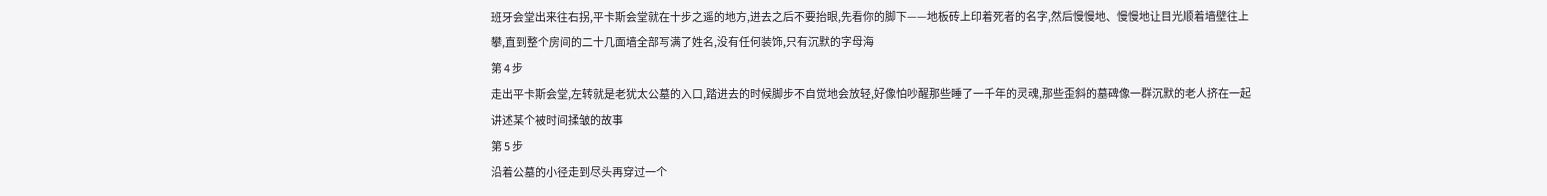班牙会堂出来往右拐,平卡斯会堂就在十步之遥的地方,进去之后不要抬眼,先看你的脚下——地板砖上印着死者的名字,然后慢慢地、慢慢地让目光顺着墙壁往上攀,直到整个房间的二十几面墙全部写满了姓名,没有任何装饰,只有沉默的字母海
第 4 步
走出平卡斯会堂,左转就是老犹太公墓的入口,踏进去的时候脚步不自觉地会放轻,好像怕吵醒那些睡了一千年的灵魂,那些歪斜的墓碑像一群沉默的老人挤在一起讲述某个被时间揉皱的故事
第 5 步
沿着公墓的小径走到尽头再穿过一个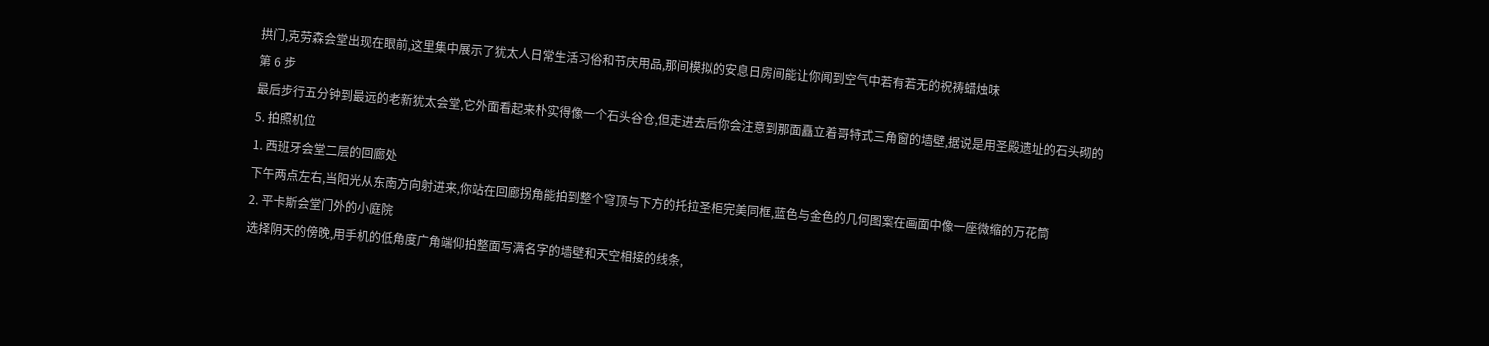拱门,克劳森会堂出现在眼前,这里集中展示了犹太人日常生活习俗和节庆用品,那间模拟的安息日房间能让你闻到空气中若有若无的祝祷蜡烛味
第 6 步
最后步行五分钟到最远的老新犹太会堂,它外面看起来朴实得像一个石头谷仓,但走进去后你会注意到那面矗立着哥特式三角窗的墙壁,据说是用圣殿遗址的石头砌的
5. 拍照机位
1. 西班牙会堂二层的回廊处
下午两点左右,当阳光从东南方向射进来,你站在回廊拐角能拍到整个穹顶与下方的托拉圣柜完美同框,蓝色与金色的几何图案在画面中像一座微缩的万花筒
2. 平卡斯会堂门外的小庭院
选择阴天的傍晚,用手机的低角度广角端仰拍整面写满名字的墙壁和天空相接的线条,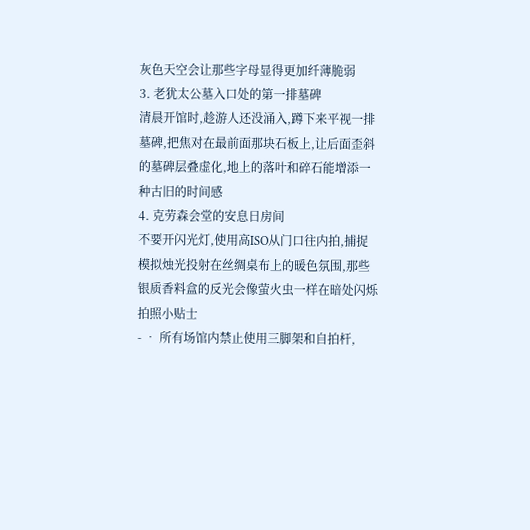灰色天空会让那些字母显得更加纤薄脆弱
3. 老犹太公墓入口处的第一排墓碑
清晨开馆时,趁游人还没涌入,蹲下来平视一排墓碑,把焦对在最前面那块石板上,让后面歪斜的墓碑层叠虚化,地上的落叶和碎石能增添一种古旧的时间感
4. 克劳森会堂的安息日房间
不要开闪光灯,使用高ISO从门口往内拍,捕捉模拟烛光投射在丝绸桌布上的暖色氛围,那些银质香料盒的反光会像萤火虫一样在暗处闪烁
拍照小贴士
- • 所有场馆内禁止使用三脚架和自拍杆,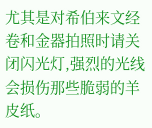尤其是对希伯来文经卷和金器拍照时请关闭闪光灯,强烈的光线会损伤那些脆弱的羊皮纸。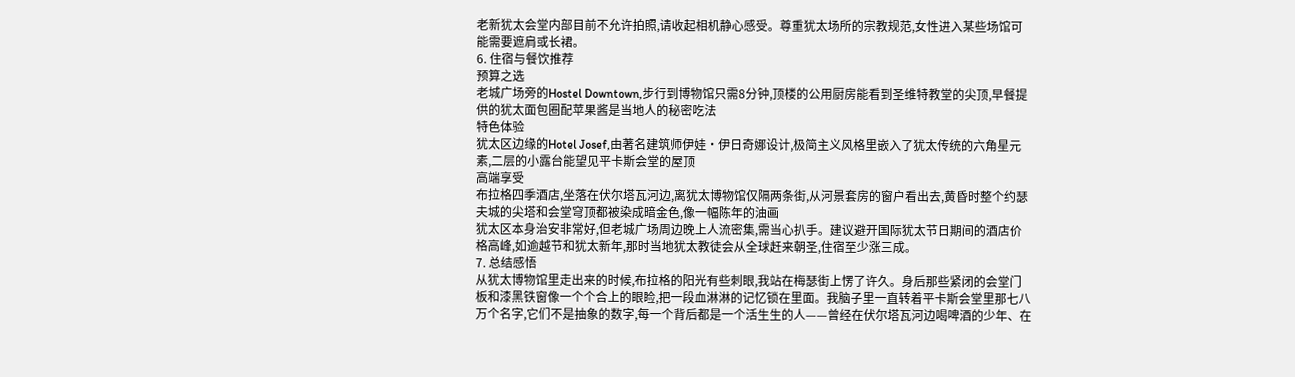老新犹太会堂内部目前不允许拍照,请收起相机静心感受。尊重犹太场所的宗教规范,女性进入某些场馆可能需要遮肩或长裙。
6. 住宿与餐饮推荐
预算之选
老城广场旁的Hostel Downtown,步行到博物馆只需8分钟,顶楼的公用厨房能看到圣维特教堂的尖顶,早餐提供的犹太面包圈配苹果酱是当地人的秘密吃法
特色体验
犹太区边缘的Hotel Josef,由著名建筑师伊娃·伊日奇娜设计,极简主义风格里嵌入了犹太传统的六角星元素,二层的小露台能望见平卡斯会堂的屋顶
高端享受
布拉格四季酒店,坐落在伏尔塔瓦河边,离犹太博物馆仅隔两条街,从河景套房的窗户看出去,黄昏时整个约瑟夫城的尖塔和会堂穹顶都被染成暗金色,像一幅陈年的油画
犹太区本身治安非常好,但老城广场周边晚上人流密集,需当心扒手。建议避开国际犹太节日期间的酒店价格高峰,如逾越节和犹太新年,那时当地犹太教徒会从全球赶来朝圣,住宿至少涨三成。
7. 总结感悟
从犹太博物馆里走出来的时候,布拉格的阳光有些刺眼,我站在梅瑟街上愣了许久。身后那些紧闭的会堂门板和漆黑铁窗像一个个合上的眼睑,把一段血淋淋的记忆锁在里面。我脑子里一直转着平卡斯会堂里那七八万个名字,它们不是抽象的数字,每一个背后都是一个活生生的人——曾经在伏尔塔瓦河边喝啤酒的少年、在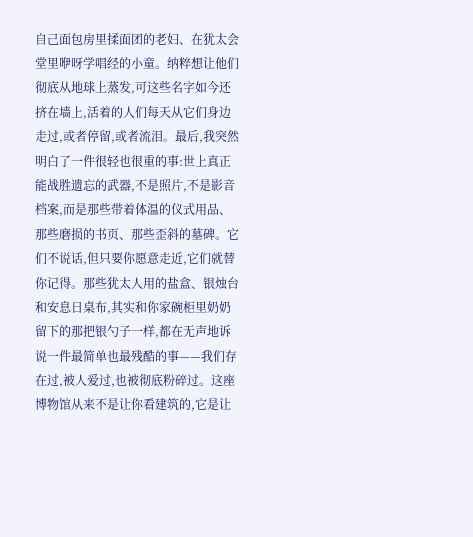自己面包房里揉面团的老妇、在犹太会堂里咿呀学唱经的小童。纳粹想让他们彻底从地球上蒸发,可这些名字如今还挤在墙上,活着的人们每天从它们身边走过,或者停留,或者流泪。最后,我突然明白了一件很轻也很重的事:世上真正能战胜遗忘的武器,不是照片,不是影音档案,而是那些带着体温的仪式用品、那些磨损的书页、那些歪斜的墓碑。它们不说话,但只要你愿意走近,它们就替你记得。那些犹太人用的盐盒、银烛台和安息日桌布,其实和你家碗柜里奶奶留下的那把银勺子一样,都在无声地诉说一件最简单也最残酷的事——我们存在过,被人爱过,也被彻底粉碎过。这座博物馆从来不是让你看建筑的,它是让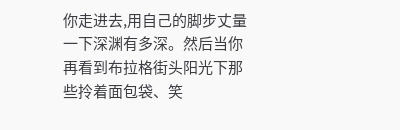你走进去,用自己的脚步丈量一下深渊有多深。然后当你再看到布拉格街头阳光下那些拎着面包袋、笑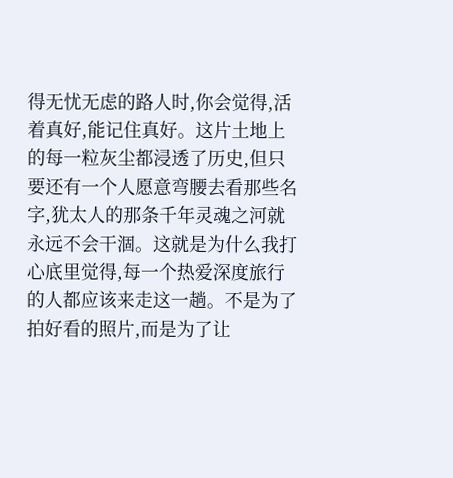得无忧无虑的路人时,你会觉得,活着真好,能记住真好。这片土地上的每一粒灰尘都浸透了历史,但只要还有一个人愿意弯腰去看那些名字,犹太人的那条千年灵魂之河就永远不会干涸。这就是为什么我打心底里觉得,每一个热爱深度旅行的人都应该来走这一趟。不是为了拍好看的照片,而是为了让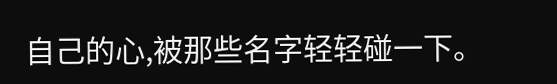自己的心,被那些名字轻轻碰一下。